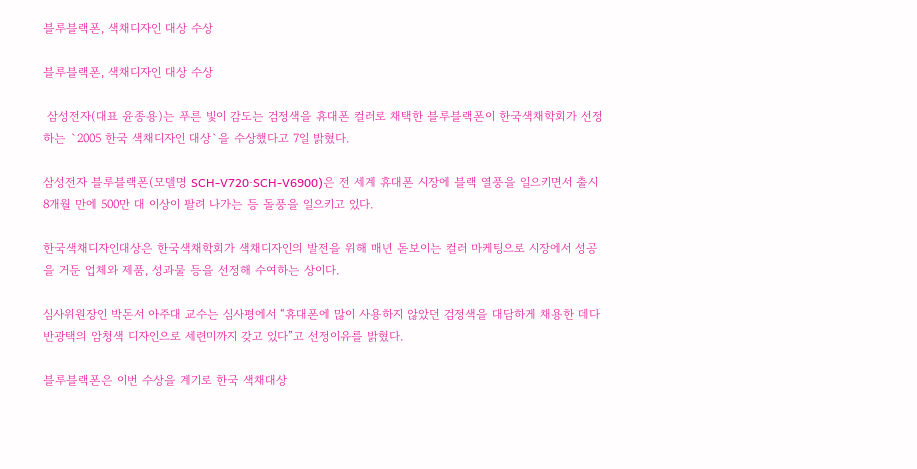블루블랙폰, 색채디자인 대상 수상

블루블랙폰, 색채디자인 대상 수상

 삼성전자(대표 윤종용)는 푸른 빛이 감도는 검정색을 휴대폰 컬러로 채택한 블루블랙폰이 한국색채학회가 선정하는 `2005 한국 색채디자인 대상`을 수상했다고 7일 밝혔다.

삼성전자 블루블랙폰(모델명 SCH-V720·SCH-V6900)은 전 세계 휴대폰 시장에 블랙 열풍을 일으키면서 출시 8개월 만에 500만 대 이상이 팔려 나가는 등 돌풍을 일으키고 있다.

한국색채디자인대상은 한국색채학회가 색채디자인의 발전을 위해 매년 돋보이는 컬러 마케팅으로 시장에서 성공을 거둔 업체와 제품, 성과물 등을 선정해 수여하는 상이다.

심사위원장인 박돈서 아주대 교수는 심사평에서 “휴대폰에 많이 사용하지 않았던 검정색을 대담하게 채용한 데다 반광택의 암청색 디자인으로 세련미까지 갖고 있다”고 선정이유를 밝혔다.

블루블랙폰은 이번 수상을 계기로 한국 색채대상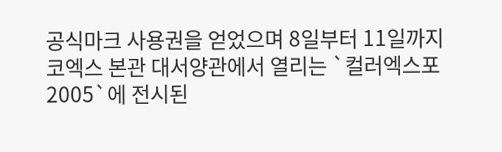공식마크 사용권을 얻었으며 8일부터 11일까지 코엑스 본관 대서양관에서 열리는 `컬러엑스포 2005`에 전시된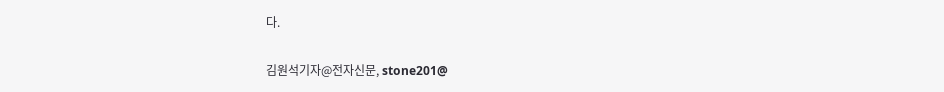다.

김원석기자@전자신문, stone201@